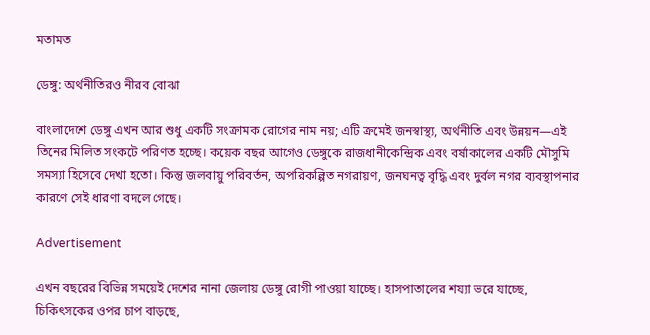মতামত

ডেঙ্গু: অর্থনীতিরও নীরব বোঝা

বাংলাদেশে ডেঙ্গু এখন আর শুধু একটি সংক্রামক রোগের নাম নয়; এটি ক্রমেই জনস্বাস্থ্য, অর্থনীতি এবং উন্নয়ন—এই তিনের মিলিত সংকটে পরিণত হচ্ছে। কয়েক বছর আগেও ডেঙ্গুকে রাজধানীকেন্দ্রিক এবং বর্ষাকালের একটি মৌসুমি সমস্যা হিসেবে দেখা হতো। কিন্তু জলবায়ু পরিবর্তন, অপরিকল্পিত নগরায়ণ, জনঘনত্ব বৃদ্ধি এবং দুর্বল নগর ব্যবস্থাপনার কারণে সেই ধারণা বদলে গেছে।

Advertisement

এখন বছরের বিভিন্ন সময়েই দেশের নানা জেলায় ডেঙ্গু রোগী পাওয়া যাচ্ছে। হাসপাতালের শয্যা ভরে যাচ্ছে, চিকিৎসকের ওপর চাপ বাড়ছে,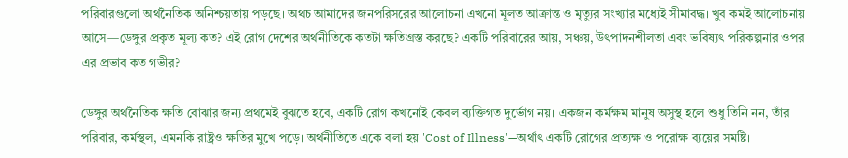পরিবারগুলো অর্থনৈতিক অনিশ্চয়তায় পড়ছে। অথচ আমাদের জনপরিসরের আলোচনা এখনো মূলত আক্রান্ত ও মৃত্যুর সংখ্যার মধ্যেই সীমাবদ্ধ। খুব কমই আলোচনায় আসে—ডেঙ্গুর প্রকৃত মূল্য কত? এই রোগ দেশের অর্থনীতিকে কতটা ক্ষতিগ্রস্ত করছে? একটি পরিবারের আয়, সঞ্চয়, উৎপাদনশীলতা এবং ভবিষ্যৎ পরিকল্পনার ওপর এর প্রভাব কত গভীর?

ডেঙ্গুর অর্থনৈতিক ক্ষতি বোঝার জন্য প্রথমেই বুঝতে হবে, একটি রোগ কখনোই কেবল ব্যক্তিগত দুর্ভোগ নয়। একজন কর্মক্ষম মানুষ অসুস্থ হলে শুধু তিনি নন, তাঁর পরিবার, কর্মস্থল, এমনকি রাষ্ট্রও ক্ষতির মুখে পড়ে। অর্থনীতিতে একে বলা হয় 'Cost of Illness'—অর্থাৎ একটি রোগের প্রত্যক্ষ ও পরোক্ষ ব্যয়ের সমষ্টি।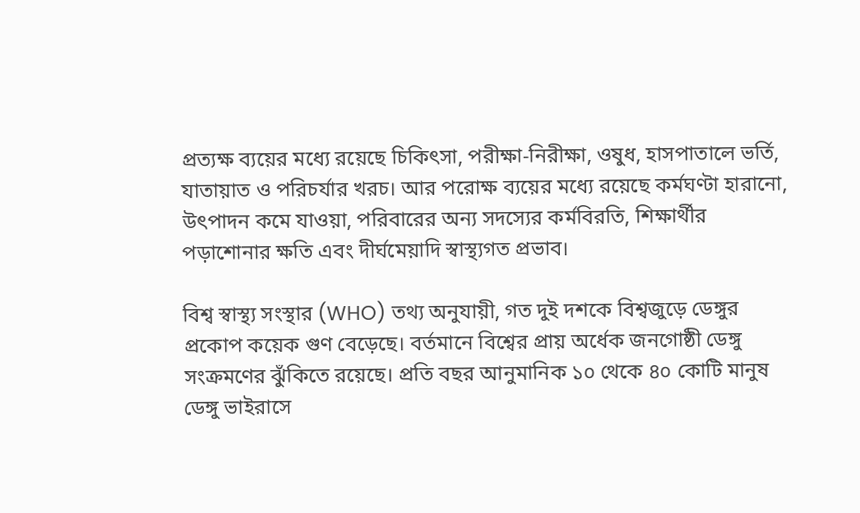প্রত্যক্ষ ব্যয়ের মধ্যে রয়েছে চিকিৎসা, পরীক্ষা-নিরীক্ষা, ওষুধ, হাসপাতালে ভর্তি, যাতায়াত ও পরিচর্যার খরচ। আর পরোক্ষ ব্যয়ের মধ্যে রয়েছে কর্মঘণ্টা হারানো, উৎপাদন কমে যাওয়া, পরিবারের অন্য সদস্যের কর্মবিরতি, শিক্ষার্থীর পড়াশোনার ক্ষতি এবং দীর্ঘমেয়াদি স্বাস্থ্যগত প্রভাব।

বিশ্ব স্বাস্থ্য সংস্থার (WHO) তথ্য অনুযায়ী, গত দুই দশকে বিশ্বজুড়ে ডেঙ্গুর প্রকোপ কয়েক গুণ বেড়েছে। বর্তমানে বিশ্বের প্রায় অর্ধেক জনগোষ্ঠী ডেঙ্গু সংক্রমণের ঝুঁকিতে রয়েছে। প্রতি বছর আনুমানিক ১০ থেকে ৪০ কোটি মানুষ ডেঙ্গু ভাইরাসে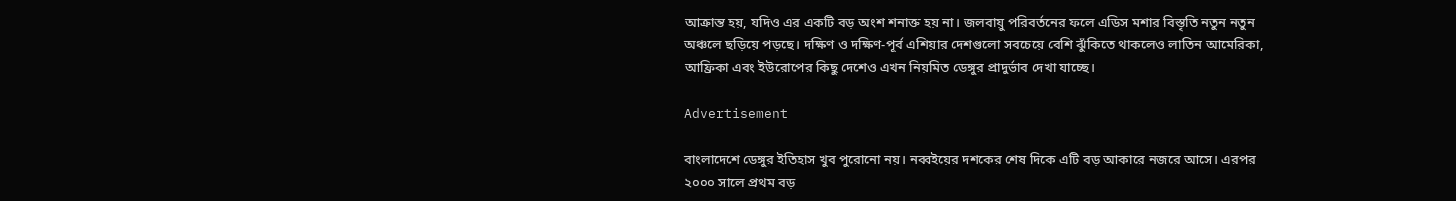আক্রান্ত হয়, যদিও এর একটি বড় অংশ শনাক্ত হয় না। জলবায়ু পরিবর্তনের ফলে এডিস মশার বিস্তৃতি নতুন নতুন অঞ্চলে ছড়িয়ে পড়ছে। দক্ষিণ ও দক্ষিণ-পূর্ব এশিয়ার দেশগুলো সবচেয়ে বেশি ঝুঁকিতে থাকলেও লাতিন আমেরিকা, আফ্রিকা এবং ইউরোপের কিছু দেশেও এখন নিয়মিত ডেঙ্গুর প্রাদুর্ভাব দেখা যাচ্ছে।

Advertisement

বাংলাদেশে ডেঙ্গুর ইতিহাস খুব পুরোনো নয়। নব্বইয়ের দশকের শেষ দিকে এটি বড় আকারে নজরে আসে। এরপর ২০০০ সালে প্রথম বড়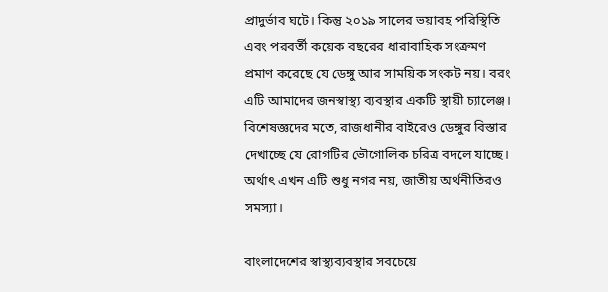প্রাদুর্ভাব ঘটে। কিন্তু ২০১৯ সালের ভয়াবহ পরিস্থিতি এবং পরবর্তী কয়েক বছরের ধারাবাহিক সংক্রমণ প্রমাণ করেছে যে ডেঙ্গু আর সাময়িক সংকট নয়। বরং এটি আমাদের জনস্বাস্থ্য ব্যবস্থার একটি স্থায়ী চ্যালেঞ্জ। বিশেষজ্ঞদের মতে, রাজধানীর বাইরেও ডেঙ্গুর বিস্তার দেখাচ্ছে যে রোগটির ভৌগোলিক চরিত্র বদলে যাচ্ছে। অর্থাৎ এখন এটি শুধু নগর নয়, জাতীয় অর্থনীতিরও সমস্যা।

বাংলাদেশের স্বাস্থ্যব্যবস্থার সবচেয়ে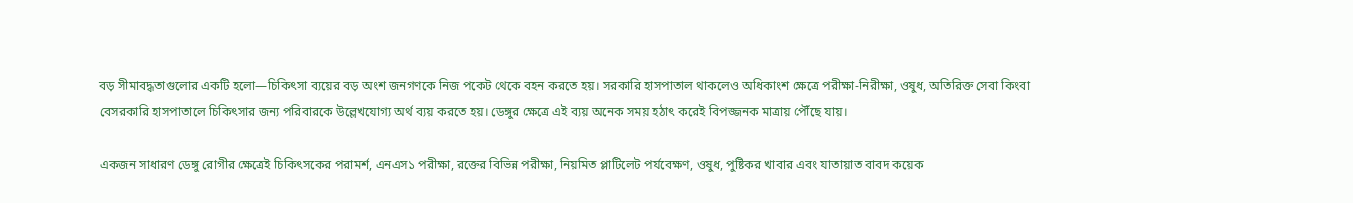বড় সীমাবদ্ধতাগুলোর একটি হলো—চিকিৎসা ব্যয়ের বড় অংশ জনগণকে নিজ পকেট থেকে বহন করতে হয়। সরকারি হাসপাতাল থাকলেও অধিকাংশ ক্ষেত্রে পরীক্ষা-নিরীক্ষা, ওষুধ, অতিরিক্ত সেবা কিংবা বেসরকারি হাসপাতালে চিকিৎসার জন্য পরিবারকে উল্লেখযোগ্য অর্থ ব্যয় করতে হয়। ডেঙ্গুর ক্ষেত্রে এই ব্যয় অনেক সময় হঠাৎ করেই বিপজ্জনক মাত্রায় পৌঁছে যায়।

একজন সাধারণ ডেঙ্গু রোগীর ক্ষেত্রেই চিকিৎসকের পরামর্শ, এনএস১ পরীক্ষা, রক্তের বিভিন্ন পরীক্ষা, নিয়মিত প্লাটিলেট পর্যবেক্ষণ, ওষুধ, পুষ্টিকর খাবার এবং যাতায়াত বাবদ কয়েক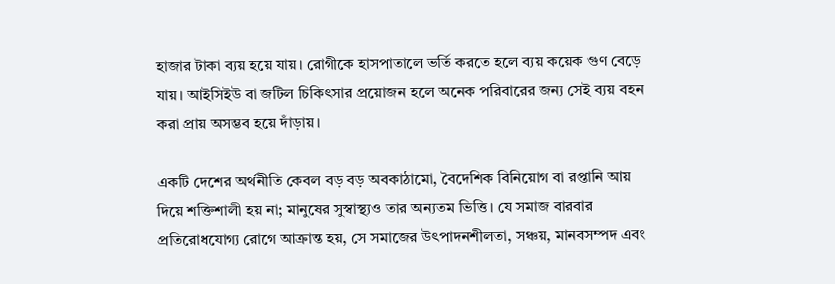হাজার টাকা ব্যয় হয়ে যায়। রোগীকে হাসপাতালে ভর্তি করতে হলে ব্যয় কয়েক গুণ বেড়ে যায়। আইসিইউ বা জটিল চিকিৎসার প্রয়োজন হলে অনেক পরিবারের জন্য সেই ব্যয় বহন করা প্রায় অসম্ভব হয়ে দাঁড়ায়।

একটি দেশের অর্থনীতি কেবল বড় বড় অবকাঠামো, বৈদেশিক বিনিয়োগ বা রপ্তানি আয় দিয়ে শক্তিশালী হয় না; মানুষের সুস্বাস্থ্যও তার অন্যতম ভিত্তি। যে সমাজ বারবার প্রতিরোধযোগ্য রোগে আক্রান্ত হয়, সে সমাজের উৎপাদনশীলতা, সঞ্চয়, মানবসম্পদ এবং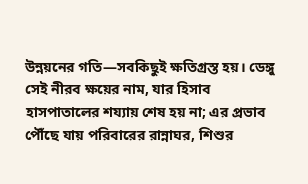উন্নয়নের গতি—সবকিছুই ক্ষতিগ্রস্ত হয়। ডেঙ্গু সেই নীরব ক্ষয়ের নাম, যার হিসাব হাসপাতালের শয্যায় শেষ হয় না; এর প্রভাব পৌঁছে যায় পরিবারের রান্নাঘর, শিশুর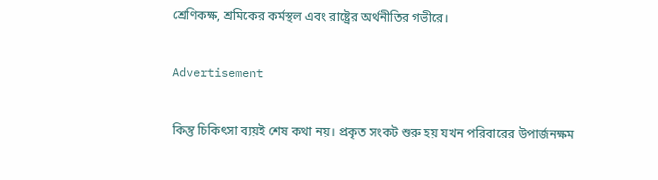শ্রেণিকক্ষ, শ্রমিকের কর্মস্থল এবং রাষ্ট্রের অর্থনীতির গভীরে।

Advertisement

কিন্তু চিকিৎসা ব্যয়ই শেষ কথা নয়। প্রকৃত সংকট শুরু হয় যখন পরিবারের উপার্জনক্ষম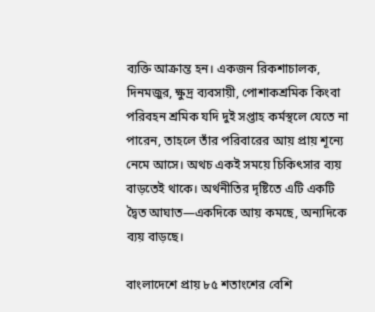ব্যক্তি আক্রান্ত হন। একজন রিকশাচালক, দিনমজুর, ক্ষুদ্র ব্যবসায়ী, পোশাকশ্রমিক কিংবা পরিবহন শ্রমিক যদি দুই সপ্তাহ কর্মস্থলে যেতে না পারেন, তাহলে তাঁর পরিবারের আয় প্রায় শূন্যে নেমে আসে। অথচ একই সময়ে চিকিৎসার ব্যয় বাড়তেই থাকে। অর্থনীতির দৃষ্টিতে এটি একটি দ্বৈত আঘাত—একদিকে আয় কমছে, অন্যদিকে ব্যয় বাড়ছে।

বাংলাদেশে প্রায় ৮৫ শতাংশের বেশি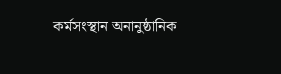কর্মসংস্থান অনানুষ্ঠানিক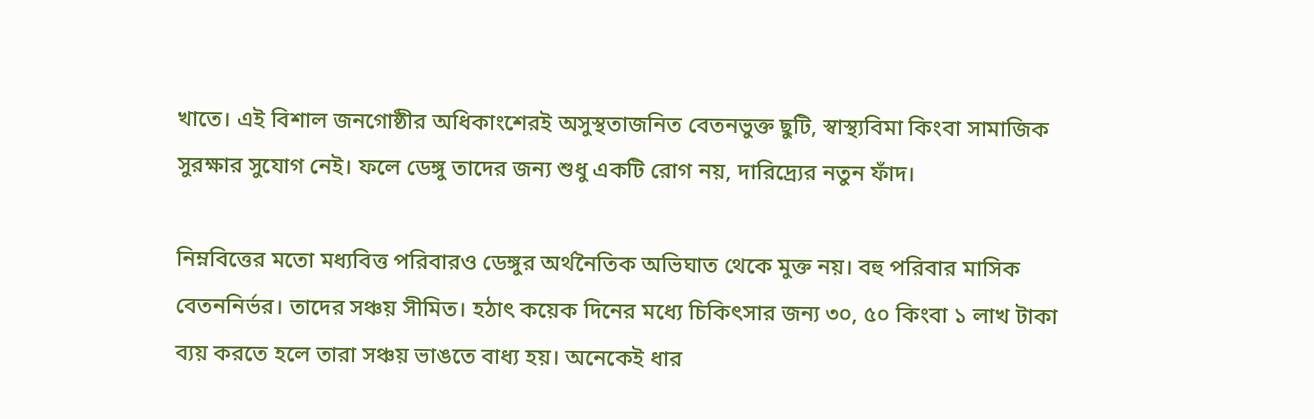খাতে। এই বিশাল জনগোষ্ঠীর অধিকাংশেরই অসুস্থতাজনিত বেতনভুক্ত ছুটি, স্বাস্থ্যবিমা কিংবা সামাজিক সুরক্ষার সুযোগ নেই। ফলে ডেঙ্গু তাদের জন্য শুধু একটি রোগ নয়, দারিদ্র্যের নতুন ফাঁদ।

নিম্নবিত্তের মতো মধ্যবিত্ত পরিবারও ডেঙ্গুর অর্থনৈতিক অভিঘাত থেকে মুক্ত নয়। বহু পরিবার মাসিক বেতননির্ভর। তাদের সঞ্চয় সীমিত। হঠাৎ কয়েক দিনের মধ্যে চিকিৎসার জন্য ৩০, ৫০ কিংবা ১ লাখ টাকা ব্যয় করতে হলে তারা সঞ্চয় ভাঙতে বাধ্য হয়। অনেকেই ধার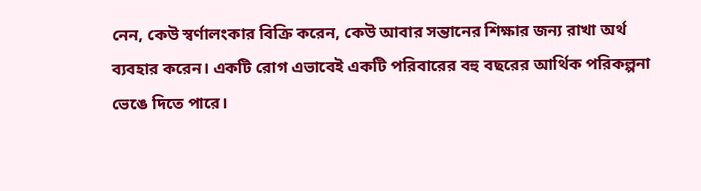নেন, কেউ স্বর্ণালংকার বিক্রি করেন, কেউ আবার সন্তানের শিক্ষার জন্য রাখা অর্থ ব্যবহার করেন। একটি রোগ এভাবেই একটি পরিবারের বহু বছরের আর্থিক পরিকল্পনা ভেঙে দিতে পারে।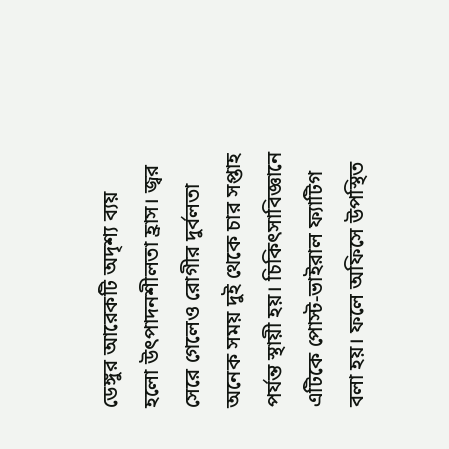ডেঙ্গুর আরেকটি অদৃশ্য ব্যয় হলো উৎপাদনশীলতা হ্রাস। জ্বর সেরে গেলেও রোগীর দুর্বলতা অনেক সময় দুই থেকে চার সপ্তাহ পর্যন্ত স্থায়ী হয়। চিকিৎসাবিজ্ঞানে এটিকে পোস্ট-ভাইরাল ফ্যাটিগ বলা হয়। ফলে অফিসে উপস্থিত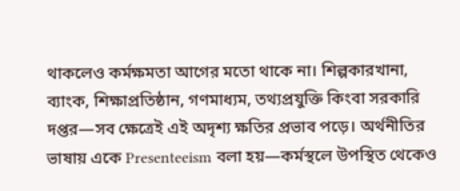থাকলেও কর্মক্ষমতা আগের মতো থাকে না। শিল্পকারখানা, ব্যাংক, শিক্ষাপ্রতিষ্ঠান, গণমাধ্যম, তথ্যপ্রযুক্তি কিংবা সরকারি দপ্তর—সব ক্ষেত্রেই এই অদৃশ্য ক্ষতির প্রভাব পড়ে। অর্থনীতির ভাষায় একে Presenteeism বলা হয়—কর্মস্থলে উপস্থিত থেকেও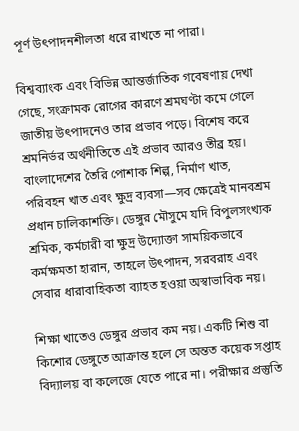পূর্ণ উৎপাদনশীলতা ধরে রাখতে না পারা।

বিশ্বব্যাংক এবং বিভিন্ন আন্তর্জাতিক গবেষণায় দেখা গেছে, সংক্রামক রোগের কারণে শ্রমঘণ্টা কমে গেলে জাতীয় উৎপাদনেও তার প্রভাব পড়ে। বিশেষ করে শ্রমনির্ভর অর্থনীতিতে এই প্রভাব আরও তীব্র হয়। বাংলাদেশের তৈরি পোশাক শিল্প, নির্মাণ খাত, পরিবহন খাত এবং ক্ষুদ্র ব্যবসা—সব ক্ষেত্রেই মানবশ্রম প্রধান চালিকাশক্তি। ডেঙ্গুর মৌসুমে যদি বিপুলসংখ্যক শ্রমিক, কর্মচারী বা ক্ষুদ্র উদ্যোক্তা সাময়িকভাবে কর্মক্ষমতা হারান, তাহলে উৎপাদন, সরবরাহ এবং সেবার ধারাবাহিকতা ব্যাহত হওয়া অস্বাভাবিক নয়।

শিক্ষা খাতেও ডেঙ্গুর প্রভাব কম নয়। একটি শিশু বা কিশোর ডেঙ্গুতে আক্রান্ত হলে সে অন্তত কয়েক সপ্তাহ বিদ্যালয় বা কলেজে যেতে পারে না। পরীক্ষার প্রস্তুতি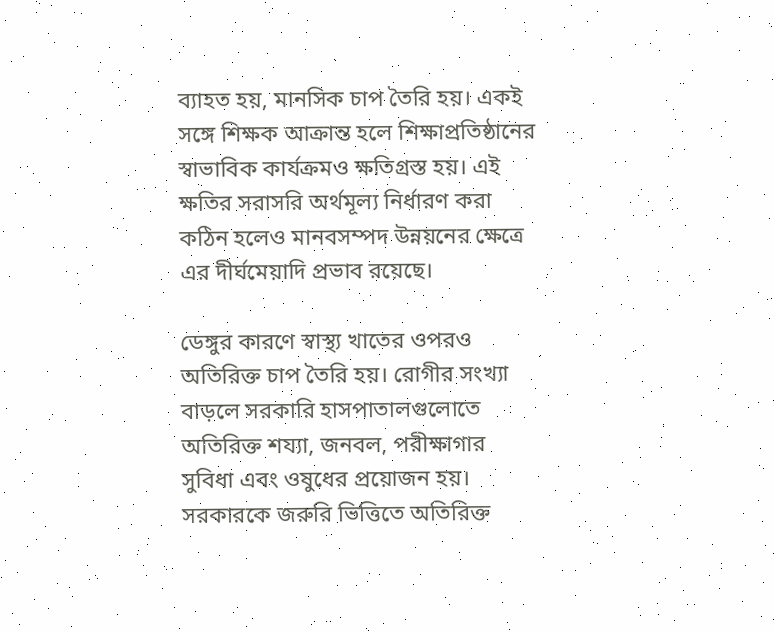ব্যাহত হয়, মানসিক চাপ তৈরি হয়। একই সঙ্গে শিক্ষক আক্রান্ত হলে শিক্ষাপ্রতিষ্ঠানের স্বাভাবিক কার্যক্রমও ক্ষতিগ্রস্ত হয়। এই ক্ষতির সরাসরি অর্থমূল্য নির্ধারণ করা কঠিন হলেও মানবসম্পদ উন্নয়নের ক্ষেত্রে এর দীর্ঘমেয়াদি প্রভাব রয়েছে।

ডেঙ্গুর কারণে স্বাস্থ্য খাতের ওপরও অতিরিক্ত চাপ তৈরি হয়। রোগীর সংখ্যা বাড়লে সরকারি হাসপাতালগুলোতে অতিরিক্ত শয্যা, জনবল, পরীক্ষাগার সুবিধা এবং ওষুধের প্রয়োজন হয়। সরকারকে জরুরি ভিত্তিতে অতিরিক্ত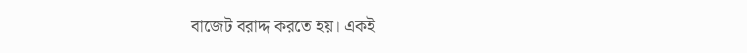বাজেট বরাদ্দ করতে হয়। একই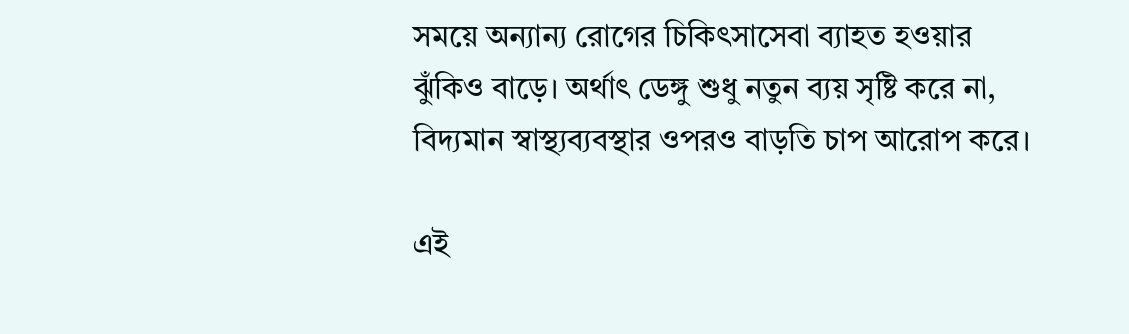সময়ে অন্যান্য রোগের চিকিৎসাসেবা ব্যাহত হওয়ার ঝুঁকিও বাড়ে। অর্থাৎ ডেঙ্গু শুধু নতুন ব্যয় সৃষ্টি করে না, বিদ্যমান স্বাস্থ্যব্যবস্থার ওপরও বাড়তি চাপ আরোপ করে।

এই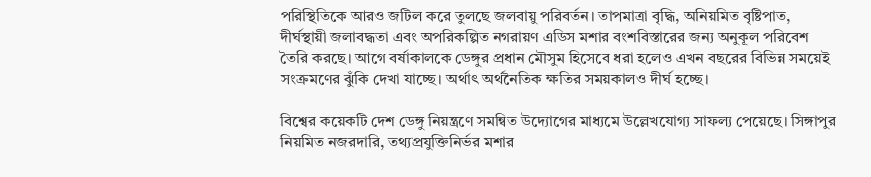পরিস্থিতিকে আরও জটিল করে তুলছে জলবায়ু পরিবর্তন। তাপমাত্রা বৃদ্ধি, অনিয়মিত বৃষ্টিপাত, দীর্ঘস্থায়ী জলাবদ্ধতা এবং অপরিকল্পিত নগরায়ণ এডিস মশার বংশবিস্তারের জন্য অনুকূল পরিবেশ তৈরি করছে। আগে বর্ষাকালকে ডেঙ্গুর প্রধান মৌসুম হিসেবে ধরা হলেও এখন বছরের বিভিন্ন সময়েই সংক্রমণের ঝুঁকি দেখা যাচ্ছে। অর্থাৎ অর্থনৈতিক ক্ষতির সময়কালও দীর্ঘ হচ্ছে।

বিশ্বের কয়েকটি দেশ ডেঙ্গু নিয়ন্ত্রণে সমন্বিত উদ্যোগের মাধ্যমে উল্লেখযোগ্য সাফল্য পেয়েছে। সিঙ্গাপুর নিয়মিত নজরদারি, তথ্যপ্রযুক্তিনির্ভর মশার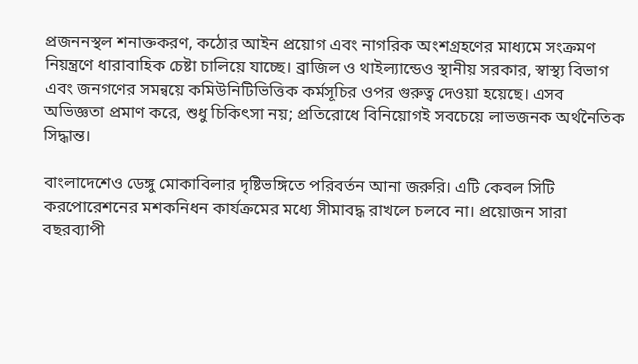প্রজননস্থল শনাক্তকরণ, কঠোর আইন প্রয়োগ এবং নাগরিক অংশগ্রহণের মাধ্যমে সংক্রমণ নিয়ন্ত্রণে ধারাবাহিক চেষ্টা চালিয়ে যাচ্ছে। ব্রাজিল ও থাইল্যান্ডেও স্থানীয় সরকার, স্বাস্থ্য বিভাগ এবং জনগণের সমন্বয়ে কমিউনিটিভিত্তিক কর্মসূচির ওপর গুরুত্ব দেওয়া হয়েছে। এসব অভিজ্ঞতা প্রমাণ করে, শুধু চিকিৎসা নয়; প্রতিরোধে বিনিয়োগই সবচেয়ে লাভজনক অর্থনৈতিক সিদ্ধান্ত।

বাংলাদেশেও ডেঙ্গু মোকাবিলার দৃষ্টিভঙ্গিতে পরিবর্তন আনা জরুরি। এটি কেবল সিটি করপোরেশনের মশকনিধন কার্যক্রমের মধ্যে সীমাবদ্ধ রাখলে চলবে না। প্রয়োজন সারা বছরব্যাপী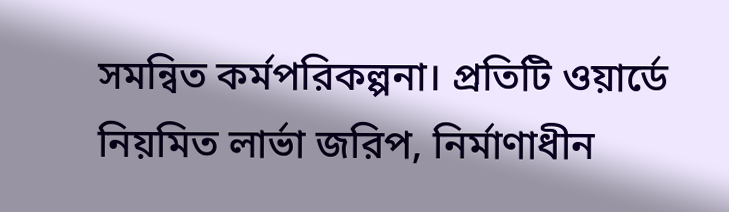সমন্বিত কর্মপরিকল্পনা। প্রতিটি ওয়ার্ডে নিয়মিত লার্ভা জরিপ, নির্মাণাধীন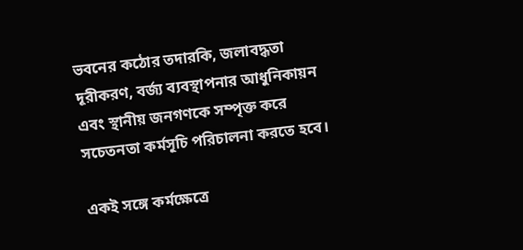ভবনের কঠোর তদারকি, জলাবদ্ধতা দূরীকরণ, বর্জ্য ব্যবস্থাপনার আধুনিকায়ন এবং স্থানীয় জনগণকে সম্পৃক্ত করে সচেতনতা কর্মসূচি পরিচালনা করতে হবে।

একই সঙ্গে কর্মক্ষেত্রে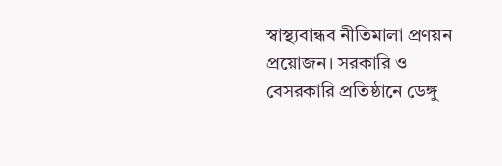স্বাস্থ্যবান্ধব নীতিমালা প্রণয়ন প্রয়োজন। সরকারি ও বেসরকারি প্রতিষ্ঠানে ডেঙ্গু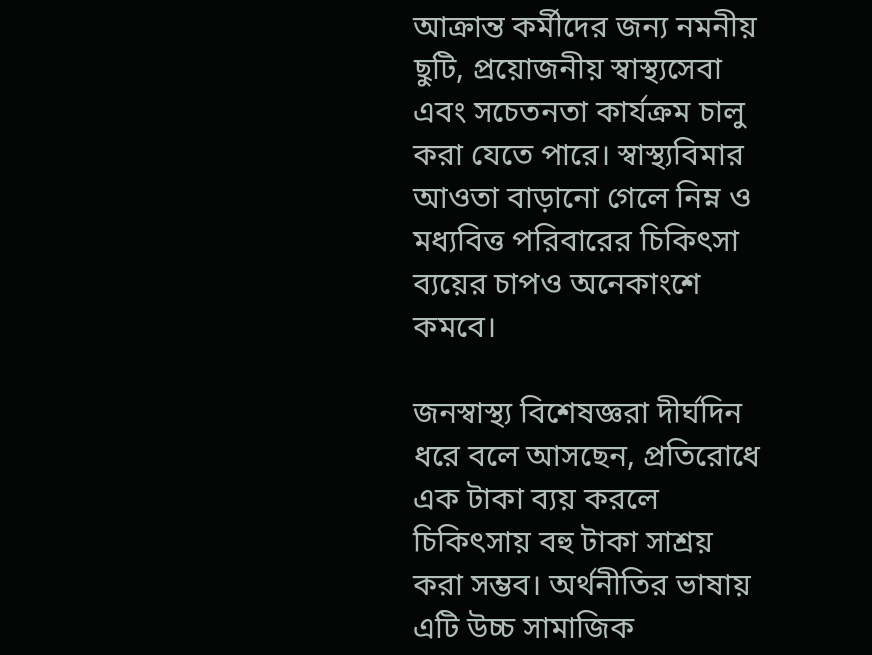আক্রান্ত কর্মীদের জন্য নমনীয় ছুটি, প্রয়োজনীয় স্বাস্থ্যসেবা এবং সচেতনতা কার্যক্রম চালু করা যেতে পারে। স্বাস্থ্যবিমার আওতা বাড়ানো গেলে নিম্ন ও মধ্যবিত্ত পরিবারের চিকিৎসা ব্যয়ের চাপও অনেকাংশে কমবে।

জনস্বাস্থ্য বিশেষজ্ঞরা দীর্ঘদিন ধরে বলে আসছেন, প্রতিরোধে এক টাকা ব্যয় করলে চিকিৎসায় বহু টাকা সাশ্রয় করা সম্ভব। অর্থনীতির ভাষায় এটি উচ্চ সামাজিক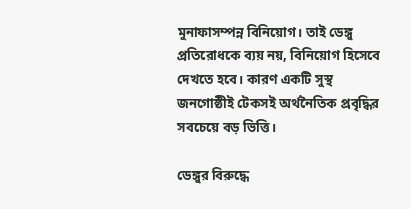মুনাফাসম্পন্ন বিনিয়োগ। তাই ডেঙ্গু প্রতিরোধকে ব্যয় নয়, বিনিয়োগ হিসেবে দেখতে হবে। কারণ একটি সুস্থ জনগোষ্ঠীই টেকসই অর্থনৈতিক প্রবৃদ্ধির সবচেয়ে বড় ভিত্তি।

ডেঙ্গুর বিরুদ্ধে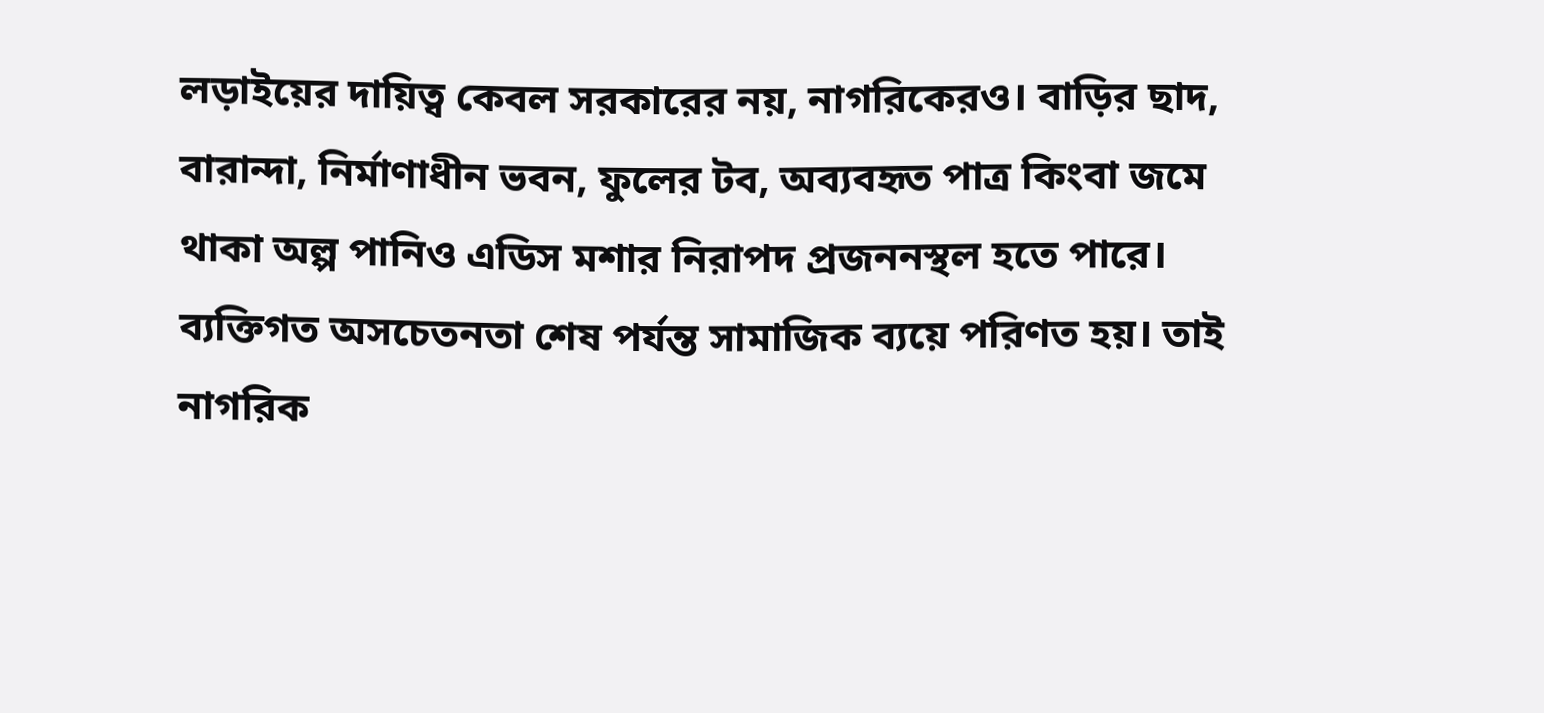লড়াইয়ের দায়িত্ব কেবল সরকারের নয়, নাগরিকেরও। বাড়ির ছাদ, বারান্দা, নির্মাণাধীন ভবন, ফুলের টব, অব্যবহৃত পাত্র কিংবা জমে থাকা অল্প পানিও এডিস মশার নিরাপদ প্রজননস্থল হতে পারে। ব্যক্তিগত অসচেতনতা শেষ পর্যন্ত সামাজিক ব্যয়ে পরিণত হয়। তাই নাগরিক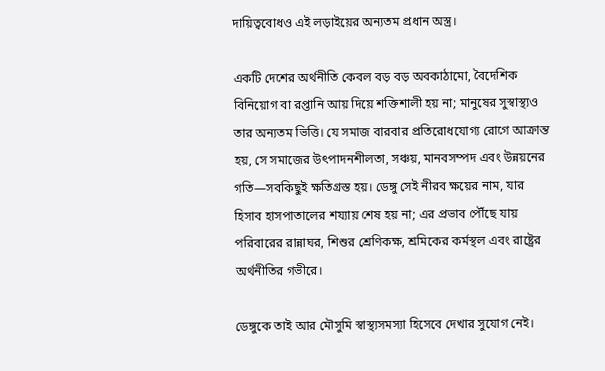দায়িত্ববোধও এই লড়াইয়ের অন্যতম প্রধান অস্ত্র।

একটি দেশের অর্থনীতি কেবল বড় বড় অবকাঠামো, বৈদেশিক বিনিয়োগ বা রপ্তানি আয় দিয়ে শক্তিশালী হয় না; মানুষের সুস্বাস্থ্যও তার অন্যতম ভিত্তি। যে সমাজ বারবার প্রতিরোধযোগ্য রোগে আক্রান্ত হয়, সে সমাজের উৎপাদনশীলতা, সঞ্চয়, মানবসম্পদ এবং উন্নয়নের গতি—সবকিছুই ক্ষতিগ্রস্ত হয়। ডেঙ্গু সেই নীরব ক্ষয়ের নাম, যার হিসাব হাসপাতালের শয্যায় শেষ হয় না; এর প্রভাব পৌঁছে যায় পরিবারের রান্নাঘর, শিশুর শ্রেণিকক্ষ, শ্রমিকের কর্মস্থল এবং রাষ্ট্রের অর্থনীতির গভীরে।

ডেঙ্গুকে তাই আর মৌসুমি স্বাস্থ্যসমস্যা হিসেবে দেখার সুযোগ নেই।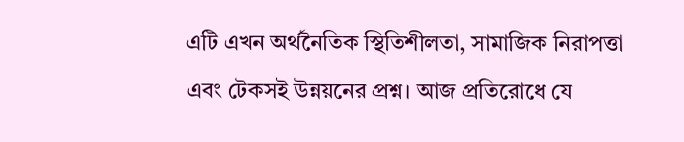এটি এখন অর্থনৈতিক স্থিতিশীলতা, সামাজিক নিরাপত্তা এবং টেকসই উন্নয়নের প্রশ্ন। আজ প্রতিরোধে যে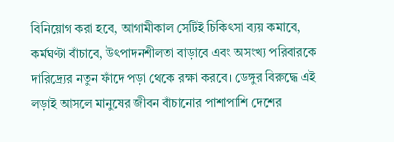বিনিয়োগ করা হবে, আগামীকাল সেটিই চিকিৎসা ব্যয় কমাবে, কর্মঘণ্টা বাঁচাবে, উৎপাদনশীলতা বাড়াবে এবং অসংখ্য পরিবারকে দারিদ্র্যের নতুন ফাঁদে পড়া থেকে রক্ষা করবে। ডেঙ্গুর বিরুদ্ধে এই লড়াই আসলে মানুষের জীবন বাঁচানোর পাশাপাশি দেশের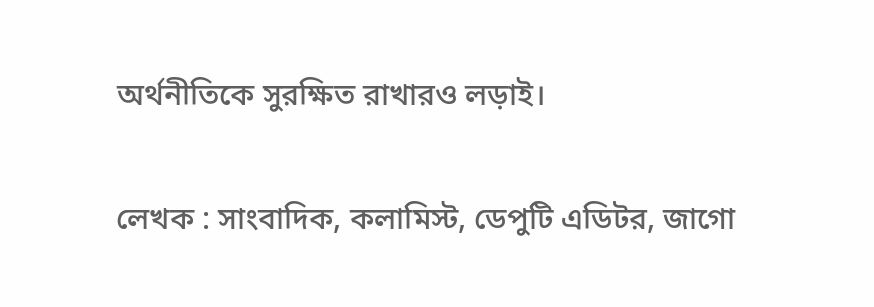অর্থনীতিকে সুরক্ষিত রাখারও লড়াই।

লেখক : সাংবাদিক, কলামিস্ট, ডেপুটি এডিটর, জাগো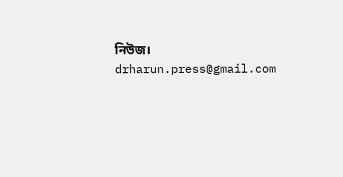নিউজ। drharun.press@gmail.com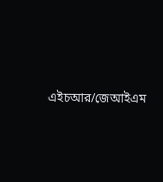এইচআর/জেআইএম